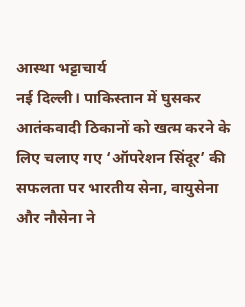आस्था भट्टाचार्य
नई दिल्ली। पाकिस्तान में घुसकर आतंकवादी ठिकानों को खत्म करने के लिए चलाए गए ‘ऑपरेशन सिंदूर’ की सफलता पर भारतीय सेना, वायुसेना और नौसेना ने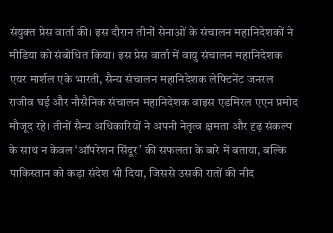संयुक्त प्रेस वार्ता की। इस दौरान तीनों सेनाओं के संचालन महानिदेशकों ने मीडिया को संबोधित किया। इस प्रेस वार्ता में वायु संचालन महानिदेशक एयर मार्शल एके भारती, सैन्य संचालन महानिदेशक लेफ्टिनेंट जनरल राजीव घई और नौसैनिक संचालन महानिदेशक वाइस एडमिरल एएन प्रमोद मौजूद रहे। तीनों सैन्य अधिकारियों ने अपनी नेतृत्व क्षमता और दृढ़ संकल्प के साथ न केवल ‘ऑपरेशन सिंदूर’ की सफलता के बारे में बताया, बल्कि पाकिस्तान को कड़ा संदेश भी दिया, जिससे उसकी रातों की नीद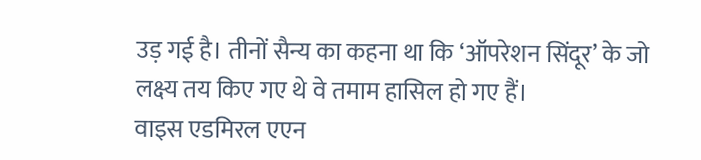उड़ गई है। तीनों सैन्य का कहना था कि ‘ऑपरेशन सिंदूर’ के जो लक्ष्य तय किए गए थे वे तमाम हासिल हो गए हैं।
वाइस एडमिरल एएन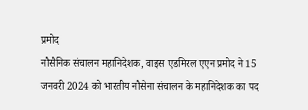प्रमोद
नौसैनिक संचालन महानिदेशक, वाइस एडमिरल एएन प्रमोद ने 15 जनवरी 2024 को भारतीय नौसेना संचालन के महानिदेशक का पद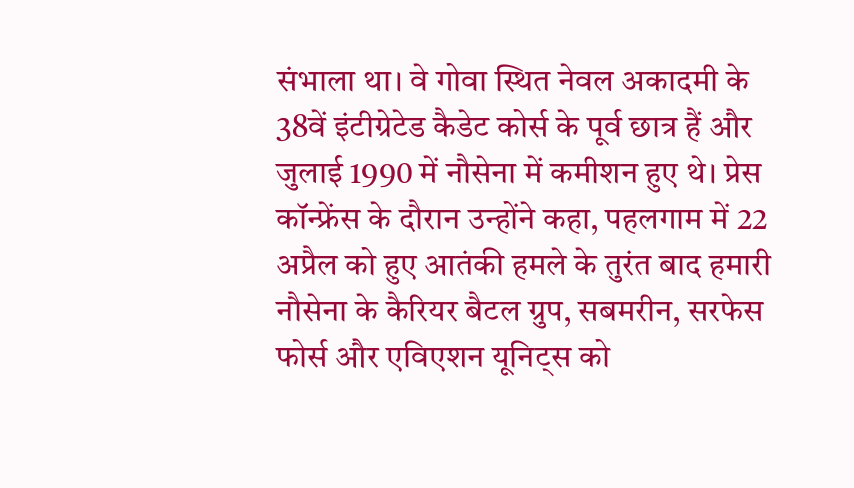संभाला था। वे गोवा स्थित नेवल अकादमी के 38वें इंटीग्रेटेड कैडेट कोर्स के पूर्व छात्र हैं और जुलाई 1990 में नौसेना में कमीशन हुए थे। प्रेस कॉन्फ्रेंस के दौरान उन्होंने कहा, पहलगाम में 22 अप्रैल को हुए आतंकी हमले के तुरंत बाद हमारी नौसेना के कैरियर बैटल ग्रुप, सबमरीन, सरफेस फोर्स और एविएशन यूनिट्स को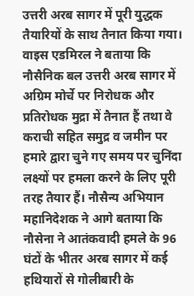उत्तरी अरब सागर में पूरी युद्धक तैयारियों के साथ तैनात किया गया।
वाइस एडमिरल ने बताया कि नौसैनिक बल उत्तरी अरब सागर में अग्रिम मोर्चे पर निरोधक और प्रतिरोधक मुद्रा में तैनात हैं तथा वे कराची सहित समुद्र व जमीन पर हमारे द्वारा चुने गए समय पर चुनिंदा लक्ष्यों पर हमला करने के लिए पूरी तरह तैयार हैं। नौसैन्य अभियान महानिदेशक ने आगे बताया कि नौसेना ने आतंकवादी हमले के 96 घंटों के भीतर अरब सागर में कई हथियारों से गोलीबारी के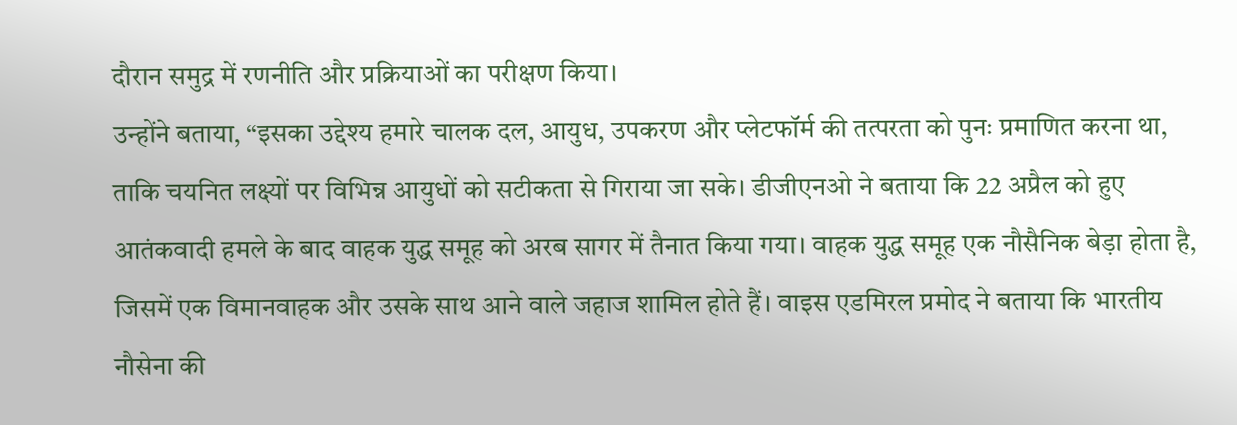दौरान समुद्र में रणनीति और प्रक्रियाओं का परीक्षण किया।
उन्होंने बताया, “इसका उद्देश्य हमारे चालक दल, आयुध, उपकरण और प्लेटफॉर्म की तत्परता को पुनः प्रमाणित करना था, ताकि चयनित लक्ष्यों पर विभिन्न आयुधों को सटीकता से गिराया जा सके। डीजीएनओ ने बताया कि 22 अप्रैल को हुए आतंकवादी हमले के बाद वाहक युद्ध समूह को अरब सागर में तैनात किया गया। वाहक युद्ध समूह एक नौसैनिक बेड़ा होता है, जिसमें एक विमानवाहक और उसके साथ आने वाले जहाज शामिल होते हैं। वाइस एडमिरल प्रमोद ने बताया कि भारतीय नौसेना की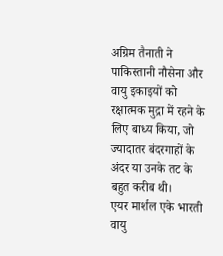अग्रिम तैनाती ने पाकिस्तानी नौसेना और वायु इकाइयों को रक्षात्मक मुद्रा में रहने के लिए बाध्य किया, जो ज्यादातर बंदरगाहों के अंदर या उनके तट के बहुत करीब थी।
एयर मार्शल एके भारती वायु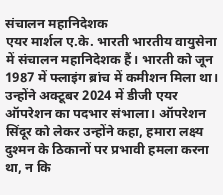संचालन महानिदेशक
एयर मार्शल ए.के. भारती भारतीय वायुसेना में संचालन महानिदेशक हैं। भारती को जून 1987 में फ्लाइंग ब्रांच में कमीशन मिला था। उन्होंने अक्टूबर 2024 में डीजी एयर ऑपरेशन का पदभार संभाला। ऑपरेशन सिंदूर को लेकर उन्होंने कहा, हमारा लक्ष्य दुश्मन के ठिकानों पर प्रभावी हमला करना था, न कि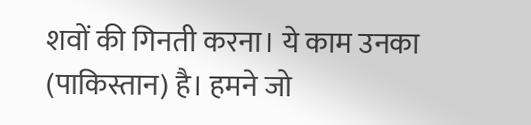शवों की गिनती करना। ये काम उनका (पाकिस्तान) है। हमने जो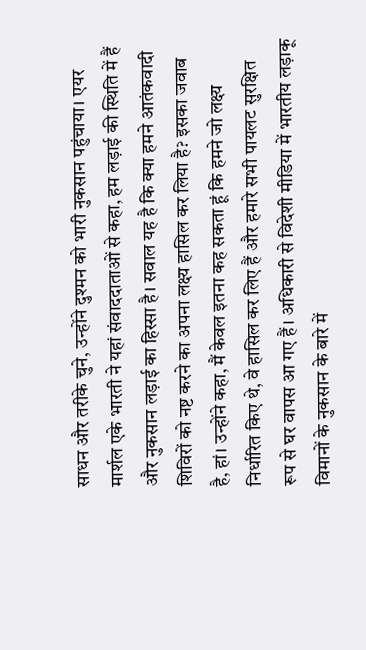साधन और तरीके चुने, उन्होंने दुश्मन को भारी नुकसान पहुंचाया। एयर मार्शल एके भारती ने यहां संवाददाताओं से कहा, हम लड़ाई की स्थिति में हैं और नुकसान लड़ाई का हिस्सा है। सवाल यह है कि क्या हमने आतंकवादी शिविरों को नष्ट करने का अपना लक्ष्य हासिल कर लिया है? इसका जवाब है, हां। उन्होंने कहा, मैं केवल इतना कह सकता हूं कि हमने जो लक्ष्य निर्धारित किए थे, वे हासिल कर लिए हैं और हमारे सभी पायलट सुरक्षित रूप से घर वापस आ गए हैं। अधिकारी से विदेशी मीडिया में भारतीय लड़ाकू विमानों के नुकसान के बारे में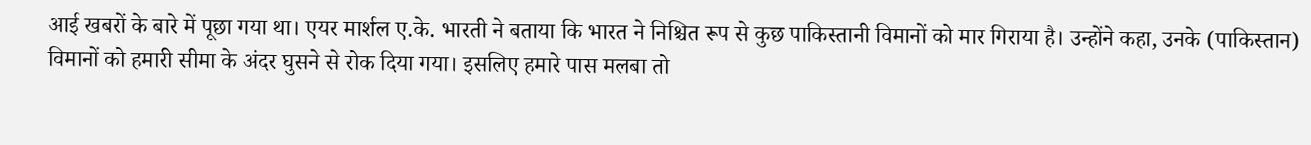आई खबरों के बारे में पूछा गया था। एयर मार्शल ए.के. भारती ने बताया कि भारत ने निश्चित रूप से कुछ पाकिस्तानी विमानों को मार गिराया है। उन्होंने कहा, उनके (पाकिस्तान) विमानों को हमारी सीमा के अंदर घुसने से रोक दिया गया। इसलिए हमारे पास मलबा तो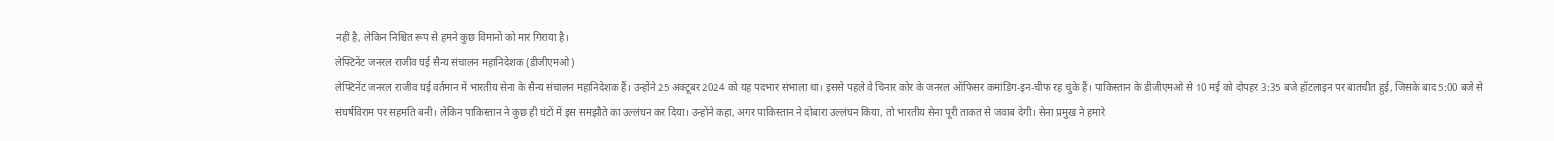नहीं है, लेकिन निश्चित रूप से हमने कुछ विमानों को मार गिराया है।
लेफ्टिनेंट जनरल राजीव घई सैन्य संचालन महानिदेशक (डीजीएमओ)
लेफ्टिनेंट जनरल राजीव घई वर्तमान में भारतीय सेना के सैन्य संचालन महानिदेशक हैं। उन्होंने 25 अक्टूबर 2024 को यह पदभार संभाला था। इससे पहले वे चिनार कोर के जनरल ऑफिसर कमांडिंग-इन-चीफ रह चुके हैं। पाकिस्तान के डीजीएमओ से 10 मई को दोपहर 3:35 बजे हॉटलाइन पर बातचीत हुई, जिसके बाद 5:00 बजे से संघर्षविराम पर सहमति बनी। लेकिन पाकिस्तान ने कुछ ही घंटों में इस समझौते का उल्लंघन कर दिया। उन्होंने कहा, अगर पाकिस्तान ने दोबारा उल्लंघन किया, तो भारतीय सेना पूरी ताकत से जवाब देगी। सेना प्रमुख ने हमारे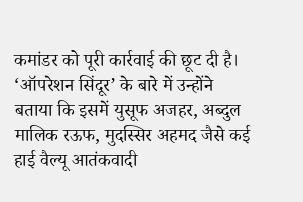कमांडर को पूरी कार्रवाई की छूट दी है। ‘ऑपरेशन सिंदूर’ के बारे में उन्होंने बताया कि इसमें युसूफ अजहर, अब्दुल मालिक रऊफ, मुदस्सिर अहमद जैसे कई हाई वैल्यू आतंकवादी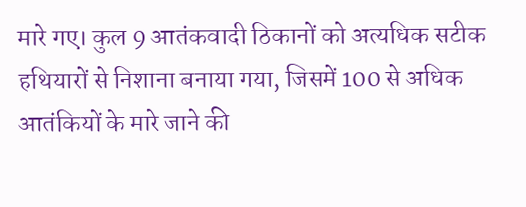मारे गए। कुल 9 आतंकवादी ठिकानों को अत्यधिक सटीक हथियारों से निशाना बनाया गया, जिसमें 100 से अधिक आतंकियों के मारे जाने की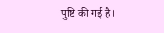पुष्टि की गई है।